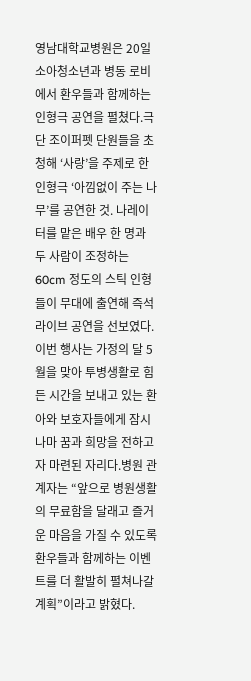영남대학교병원은 20일 소아청소년과 병동 로비에서 환우들과 함께하는 인형극 공연을 펼쳤다.극단 조이퍼펫 단원들을 초청해 ‘사랑’을 주제로 한 인형극 ‘아낌없이 주는 나무’를 공연한 것. 나레이터를 맡은 배우 한 명과 두 사람이 조정하는 60cm 정도의 스틱 인형들이 무대에 출연해 즉석 라이브 공연을 선보였다. 이번 행사는 가정의 달 5월을 맞아 투병생활로 힘든 시간을 보내고 있는 환아와 보호자들에게 잠시나마 꿈과 희망을 전하고자 마련된 자리다.병원 관계자는 “앞으로 병원생활의 무료함을 달래고 즐거운 마음을 가질 수 있도록 환우들과 함께하는 이벤트를 더 활발히 펼쳐나갈 계획”이라고 밝혔다.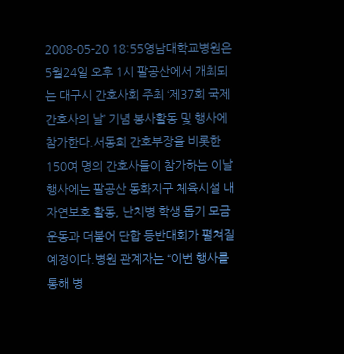2008-05-20 18:55영남대학교병원은 5월24일 오후 1시 팔공산에서 개최되는 대구시 간호사회 주최 ‘제37회 국제간호사의 날’ 기념 봉사활동 및 행사에 참가한다.서동희 간호부장을 비롯한 150여 명의 간호사들이 참가하는 이날 행사에는 팔공산 동화지구 체육시설 내 자연보호 활동, 난치병 학생 돕기 모금운동과 더불어 단합 등반대회가 펼쳐질 예정이다.병원 관계자는 “이번 행사를 통해 병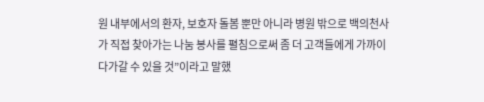원 내부에서의 환자, 보호자 돌봄 뿐만 아니라 병원 밖으로 백의천사가 직접 찾아가는 나눔 봉사를 펼침으로써 좀 더 고객들에게 가까이 다가갈 수 있을 것”이라고 말했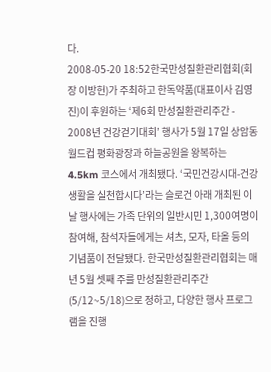다.
2008-05-20 18:52한국만성질환관리협회(회장 이방헌)가 주최하고 한독약품(대표이사 김영진)이 후원하는 ‘제6회 만성질환관리주간 - 2008년 건강걷기대회’ 행사가 5월 17일 상암동 월드컵 평화광장과 하늘공원을 왕복하는 4.5km 코스에서 개최됐다. ‘국민건강시대-건강생활을 실천합시다’라는 슬로건 아래 개최된 이날 행사에는 가족 단위의 일반시민 1,300여명이 참여해, 참석자들에게는 셔츠, 모자, 타올 등의 기념품이 전달됐다. 한국만성질환관리협회는 매년 5월 셋째 주를 만성질환관리주간(5/12~5/18)으로 정하고, 다양한 행사 프로그램을 진행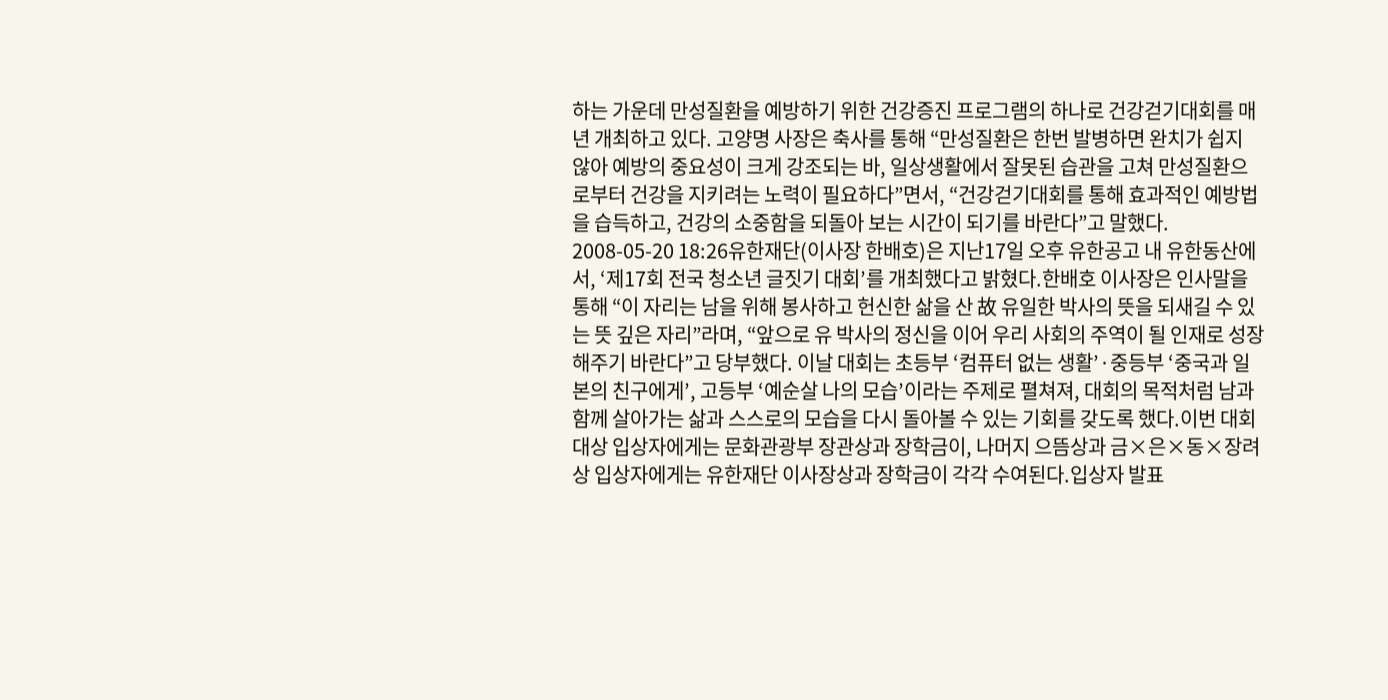하는 가운데 만성질환을 예방하기 위한 건강증진 프로그램의 하나로 건강걷기대회를 매년 개최하고 있다. 고양명 사장은 축사를 통해 “만성질환은 한번 발병하면 완치가 쉽지 않아 예방의 중요성이 크게 강조되는 바, 일상생활에서 잘못된 습관을 고쳐 만성질환으로부터 건강을 지키려는 노력이 필요하다”면서, “건강걷기대회를 통해 효과적인 예방법을 습득하고, 건강의 소중함을 되돌아 보는 시간이 되기를 바란다”고 말했다.
2008-05-20 18:26유한재단(이사장 한배호)은 지난17일 오후 유한공고 내 유한동산에서, ‘제17회 전국 청소년 글짓기 대회’를 개최했다고 밝혔다.한배호 이사장은 인사말을 통해 “이 자리는 남을 위해 봉사하고 헌신한 삶을 산 故 유일한 박사의 뜻을 되새길 수 있는 뜻 깊은 자리”라며, “앞으로 유 박사의 정신을 이어 우리 사회의 주역이 될 인재로 성장해주기 바란다”고 당부했다. 이날 대회는 초등부 ‘컴퓨터 없는 생활’·중등부 ‘중국과 일본의 친구에게’, 고등부 ‘예순살 나의 모습’이라는 주제로 펼쳐져, 대회의 목적처럼 남과 함께 살아가는 삶과 스스로의 모습을 다시 돌아볼 수 있는 기회를 갖도록 했다.이번 대회 대상 입상자에게는 문화관광부 장관상과 장학금이, 나머지 으뜸상과 금×은×동×장려상 입상자에게는 유한재단 이사장상과 장학금이 각각 수여된다.입상자 발표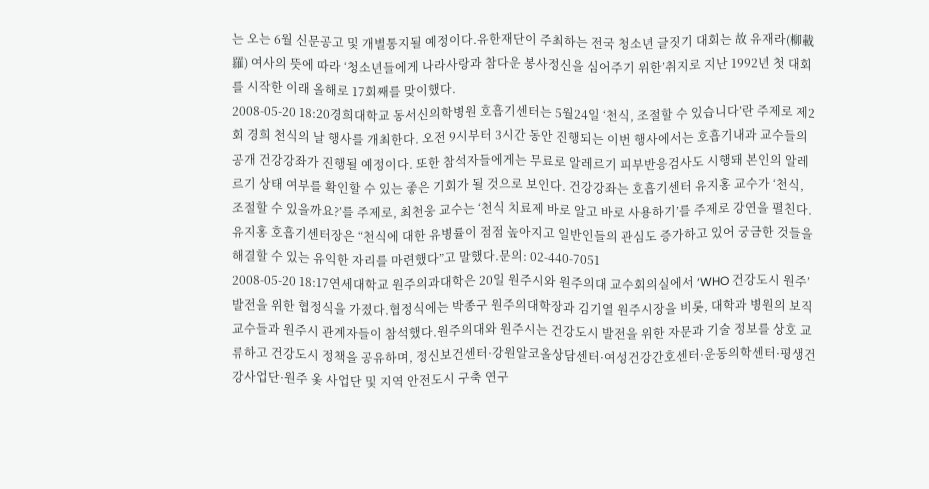는 오는 6월 신문공고 및 개별통지될 예정이다.유한재단이 주최하는 전국 청소년 글짓기 대회는 故 유재라(柳載羅) 여사의 뜻에 따라 ‘청소년들에게 나라사랑과 참다운 봉사정신을 심어주기 위한’취지로 지난 1992년 첫 대회를 시작한 이래 올해로 17회째를 맞이했다.
2008-05-20 18:20경희대학교 동서신의학병원 호흡기센터는 5월24일 ‘천식, 조절할 수 있습니다’란 주제로 제2회 경희 천식의 날 행사를 개최한다. 오전 9시부터 3시간 동안 진행되는 이번 행사에서는 호흡기내과 교수들의 공개 건강강좌가 진행될 예정이다. 또한 참석자들에게는 무료로 알레르기 피부반응검사도 시행돼 본인의 알레르기 상태 여부를 확인할 수 있는 좋은 기회가 될 것으로 보인다. 건강강좌는 호흡기센터 유지홍 교수가 ‘천식, 조절할 수 있을까요?’를 주제로, 최천웅 교수는 ‘천식 치료제 바로 알고 바로 사용하기’를 주제로 강연을 펼친다. 유지홍 호흡기센터장은 “천식에 대한 유병률이 점점 높아지고 일반인들의 관심도 증가하고 있어 궁금한 것들을 해결할 수 있는 유익한 자리를 마련했다”고 말했다.문의: 02-440-7051
2008-05-20 18:17연세대학교 원주의과대학은 20일 원주시와 원주의대 교수회의실에서 ‘WHO 건강도시 원주’발전을 위한 협정식을 가졌다.협정식에는 박종구 원주의대학장과 김기열 원주시장을 비롯, 대학과 병원의 보직교수들과 원주시 관계자들이 참석했다.원주의대와 원주시는 건강도시 발전을 위한 자문과 기술 정보를 상호 교류하고 건강도시 정책을 공유하며, 정신보건센터·강원알코올상담센터·여성건강간호센터·운동의학센터·평생건강사업단·원주 옻 사업단 및 지역 안전도시 구축 연구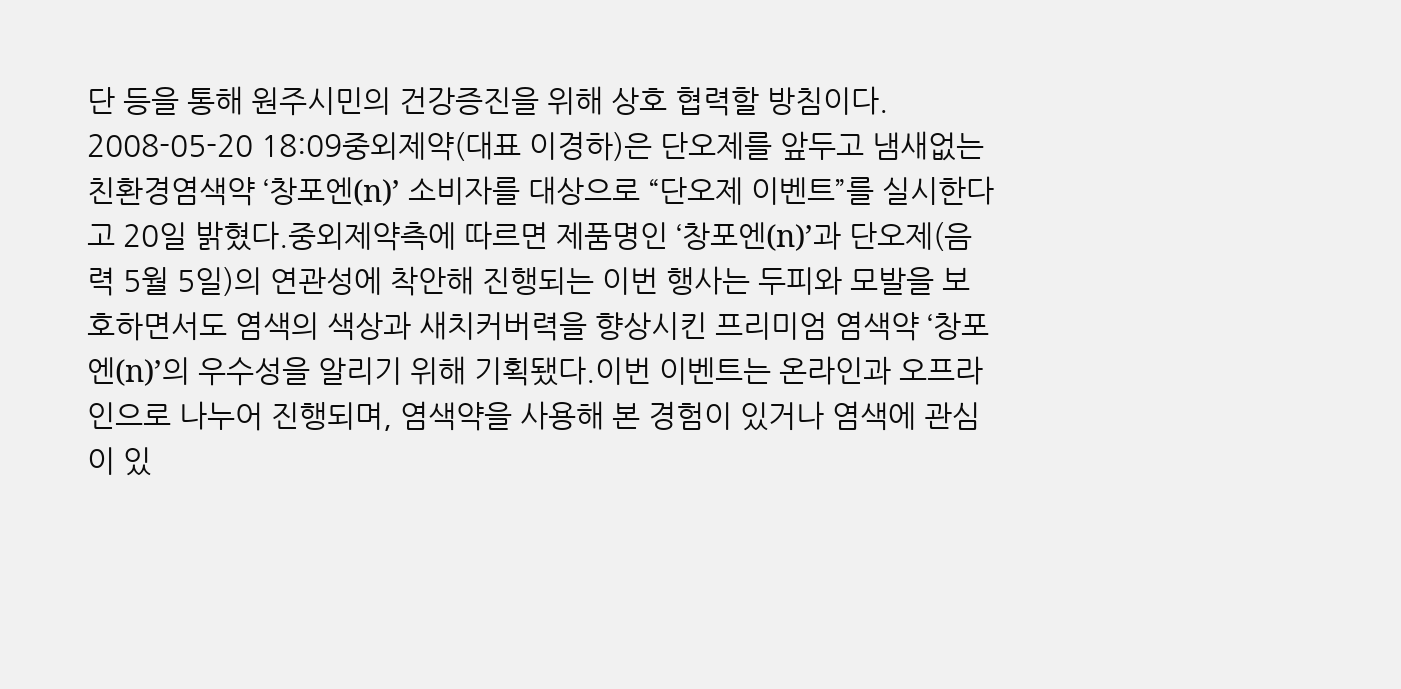단 등을 통해 원주시민의 건강증진을 위해 상호 협력할 방침이다.
2008-05-20 18:09중외제약(대표 이경하)은 단오제를 앞두고 냄새없는 친환경염색약 ‘창포엔(n)’ 소비자를 대상으로 “단오제 이벤트”를 실시한다고 20일 밝혔다.중외제약측에 따르면 제품명인 ‘창포엔(n)’과 단오제(음력 5월 5일)의 연관성에 착안해 진행되는 이번 행사는 두피와 모발을 보호하면서도 염색의 색상과 새치커버력을 향상시킨 프리미엄 염색약 ‘창포엔(n)’의 우수성을 알리기 위해 기획됐다.이번 이벤트는 온라인과 오프라인으로 나누어 진행되며, 염색약을 사용해 본 경험이 있거나 염색에 관심이 있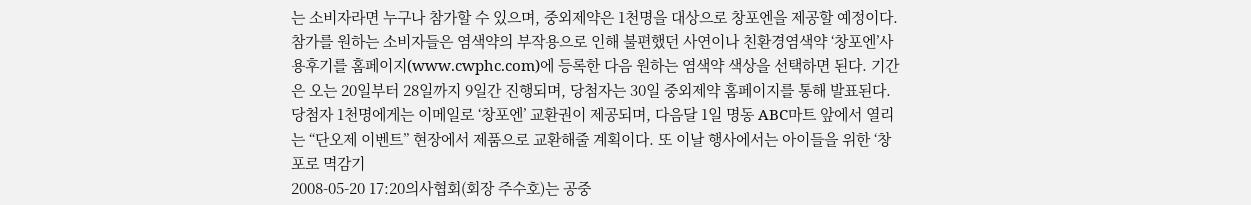는 소비자라면 누구나 참가할 수 있으며, 중외제약은 1천명을 대상으로 창포엔을 제공할 예정이다.참가를 원하는 소비자들은 염색약의 부작용으로 인해 불편했던 사연이나 친환경염색약 ‘창포엔’사용후기를 홈페이지(www.cwphc.com)에 등록한 다음 원하는 염색약 색상을 선택하면 된다. 기간은 오는 20일부터 28일까지 9일간 진행되며, 당첨자는 30일 중외제약 홈페이지를 통해 발표된다.당첨자 1천명에게는 이메일로 ‘창포엔’ 교환권이 제공되며, 다음달 1일 명동 ABC마트 앞에서 열리는 “단오제 이벤트” 현장에서 제품으로 교환해줄 계획이다. 또 이날 행사에서는 아이들을 위한 ‘창포로 멱감기
2008-05-20 17:20의사협회(회장 주수호)는 공중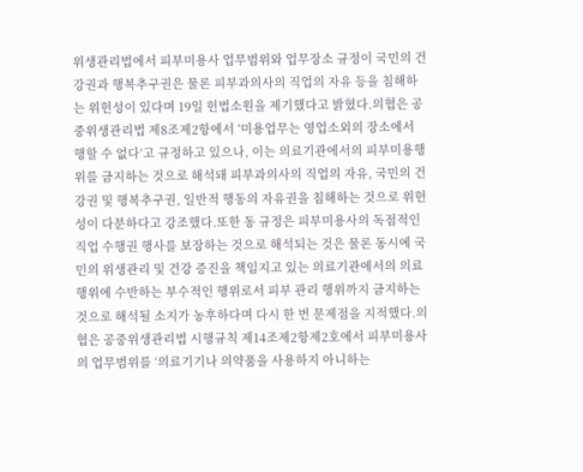위생관리법에서 피부미용사 업무범위와 업무장소 규정이 국민의 건강권과 행복추구권은 물론 피부과의사의 직업의 자유 등을 침해하는 위헌성이 있다며 19일 헌법소원을 제기했다고 밝혔다.의협은 공중위생관리법 제8조제2항에서 ‘미용업무는 영업소외의 장소에서 행할 수 없다’고 규정하고 있으나, 이는 의료기관에서의 피부미용행위를 금지하는 것으로 해석돼 피부과의사의 직업의 자유, 국민의 건강권 및 행복추구권, 일반적 행동의 자유권을 침해하는 것으로 위헌성이 다분하다고 강조했다.또한 동 규정은 피부미용사의 독점적인 직업 수행권 행사를 보장하는 것으로 해석되는 것은 물론 동시에 국민의 위생관리 및 건강 증진을 책임지고 있는 의료기관에서의 의료행위에 수반하는 부수적인 행위로서 피부 관리 행위까지 금지하는 것으로 해석될 소지가 농후하다며 다시 한 번 문제점을 지적했다.의협은 공중위생관리법 시행규칙 제14조제2항제2호에서 피부미용사의 업무범위를 ‘의료기기나 의약품을 사용하지 아니하는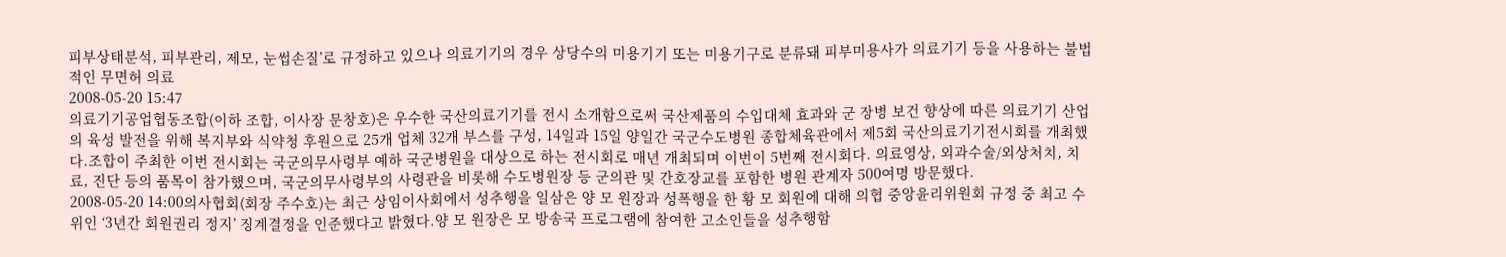피부상태분석, 피부관리, 제모, 눈썹손질’로 규정하고 있으나 의료기기의 경우 상당수의 미용기기 또는 미용기구로 분류돼 피부미용사가 의료기기 등을 사용하는 불법적인 무면허 의료
2008-05-20 15:47
의료기기공업협동조합(이하 조합, 이사장 문창호)은 우수한 국산의료기기를 전시 소개함으로써 국산제품의 수입대체 효과와 군 장병 보건 향상에 따른 의료기기 산업의 육성 발전을 위해 복지부와 식약청 후원으로 25개 업체 32개 부스를 구성, 14일과 15일 양일간 국군수도병원 종합체육관에서 제5회 국산의료기기전시회를 개최했다.조합이 주최한 이번 전시회는 국군의무사령부 예하 국군병원을 대상으로 하는 전시회로 매년 개최되며 이번이 5번째 전시회다. 의료영상, 외과수술/외상처치, 치료, 진단 등의 품목이 참가했으며, 국군의무사령부의 사령관을 비롯해 수도병원장 등 군의관 및 간호장교를 포함한 병원 관계자 500여명 방문했다.
2008-05-20 14:00의사협회(회장 주수호)는 최근 상임이사회에서 성추행을 일삼은 양 모 원장과 성폭행을 한 황 모 회원에 대해 의협 중앙윤리위원회 규정 중 최고 수위인 ‘3년간 회원권리 정지’ 징계결정을 인준했다고 밝혔다.양 모 원장은 모 방송국 프로그램에 참여한 고소인들을 성추행함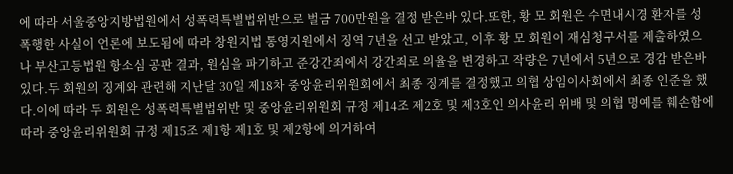에 따라 서울중앙지방법원에서 성폭력특별법위반으로 벌금 700만원을 결정 받은바 있다.또한, 황 모 회원은 수면내시경 환자를 성폭행한 사실이 언론에 보도됨에 따라 창원지법 통영지원에서 징역 7년을 선고 받았고, 이후 황 모 회원이 재심청구서를 제출하였으나 부산고등법원 항소심 공판 결과, 원심을 파기하고 준강간죄에서 강간죄로 의율을 변경하고 작량은 7년에서 5년으로 경감 받은바 있다.두 회원의 징계와 관련해 지난달 30일 제18차 중앙윤리위원회에서 최종 징계를 결정했고 의협 상임이사회에서 최종 인준을 했다.이에 따라 두 회원은 성폭력특별법위반 및 중앙윤리위원회 규정 제14조 제2호 및 제3호인 의사윤리 위배 및 의협 명예를 훼손함에 따라 중앙윤리위원회 규정 제15조 제1항 제1호 및 제2항에 의거하여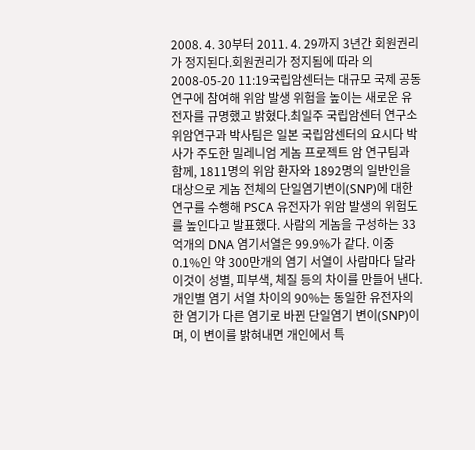2008. 4. 30부터 2011. 4. 29까지 3년간 회원권리가 정지된다.회원권리가 정지됨에 따라 의
2008-05-20 11:19국립암센터는 대규모 국제 공동연구에 참여해 위암 발생 위험을 높이는 새로운 유전자를 규명했고 밝혔다.최일주 국립암센터 연구소 위암연구과 박사팀은 일본 국립암센터의 요시다 박사가 주도한 밀레니엄 게놈 프로젝트 암 연구팀과 함께, 1811명의 위암 환자와 1892명의 일반인을 대상으로 게놈 전체의 단일염기변이(SNP)에 대한 연구를 수행해 PSCA 유전자가 위암 발생의 위험도를 높인다고 발표했다. 사람의 게놈을 구성하는 33억개의 DNA 염기서열은 99.9%가 같다. 이중 0.1%인 약 300만개의 염기 서열이 사람마다 달라 이것이 성별, 피부색, 체질 등의 차이를 만들어 낸다. 개인별 염기 서열 차이의 90%는 동일한 유전자의 한 염기가 다른 염기로 바뀐 단일염기 변이(SNP)이며, 이 변이를 밝혀내면 개인에서 특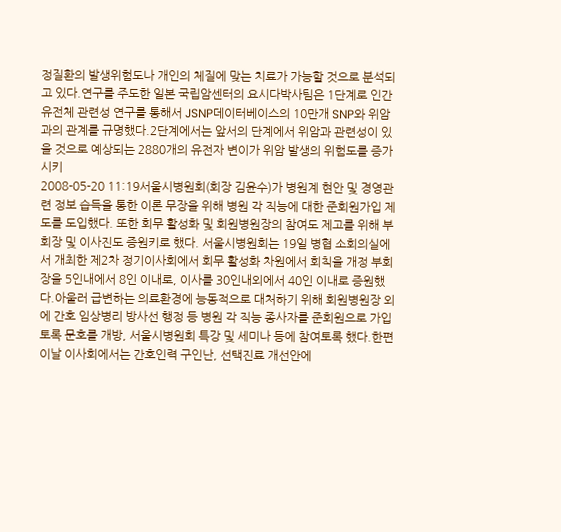정질환의 발생위험도나 개인의 체질에 맞는 치료가 가능할 것으로 분석되고 있다.연구를 주도한 일본 국립암센터의 요시다박사팀은 1단계로 인간 유전체 관련성 연구를 통해서 JSNP데이터베이스의 10만개 SNP와 위암과의 관계를 규명했다.2단계에서는 앞서의 단계에서 위암과 관련성이 있을 것으로 예상되는 2880개의 유전자 변이가 위암 발생의 위험도를 증가시키
2008-05-20 11:19서울시병원회(회장 김윤수)가 병원계 현안 및 경영관련 정보 습득을 통한 이론 무장을 위해 병원 각 직능에 대한 준회원가입 제도를 도입했다. 또한 회무 활성화 및 회원병원장의 참여도 제고를 위해 부회장 및 이사진도 증원키로 했다. 서울시병원회는 19일 병협 소회의실에서 개최한 제2차 정기이사회에서 회무 활성화 차원에서 회칙을 개정 부회장을 5인내에서 8인 이내로, 이사를 30인내외에서 40인 이내로 증원했다.아울러 급변하는 의료환경에 능동적으로 대처하기 위해 회원병원장 외에 간호 임상병리 방사선 행정 등 병원 각 직능 종사자를 준회원으로 가입토록 문호를 개방, 서울시병원회 특강 및 세미나 등에 참여토록 했다.한편 이날 이사회에서는 간호인력 구인난, 선택진료 개선안에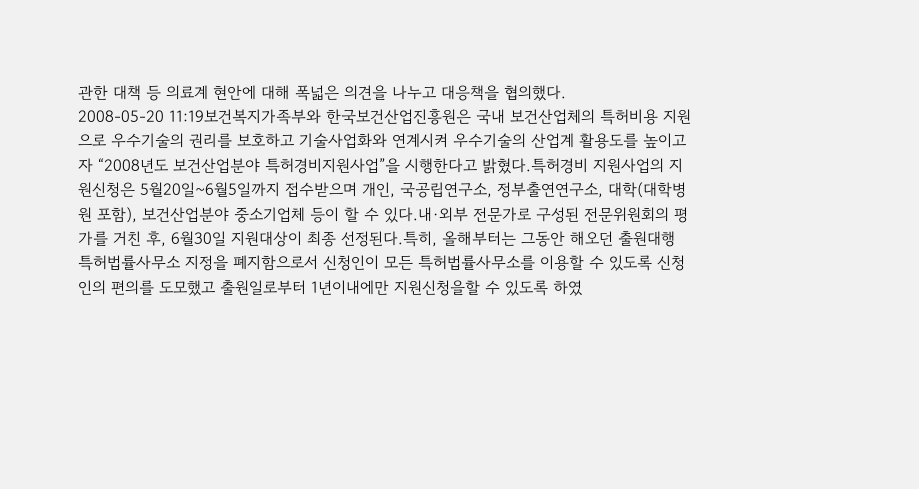관한 대책 등 의료계 현안에 대해 폭넓은 의견을 나누고 대응책을 협의했다.
2008-05-20 11:19보건복지가족부와 한국보건산업진흥원은 국내 보건산업체의 특허비용 지원으로 우수기술의 권리를 보호하고 기술사업화와 연계시켜 우수기술의 산업계 활용도를 높이고자 “2008년도 보건산업분야 특허경비지원사업”을 시행한다고 밝혔다.특허경비 지원사업의 지원신청은 5월20일~6월5일까지 접수받으며 개인, 국공립연구소, 정부출연연구소, 대학(대학병원 포함), 보건산업분야 중소기업체 등이 할 수 있다.내·외부 전문가로 구성된 전문위원회의 평가를 거친 후, 6월30일 지원대상이 최종 선정된다.특히, 올해부터는 그동안 해오던 출원대행 특허법률사무소 지정을 폐지함으로서 신청인이 모든 특허법률사무소를 이용할 수 있도록 신청인의 편의를 도모했고 출원일로부터 1년이내에만 지원신청을할 수 있도록 하였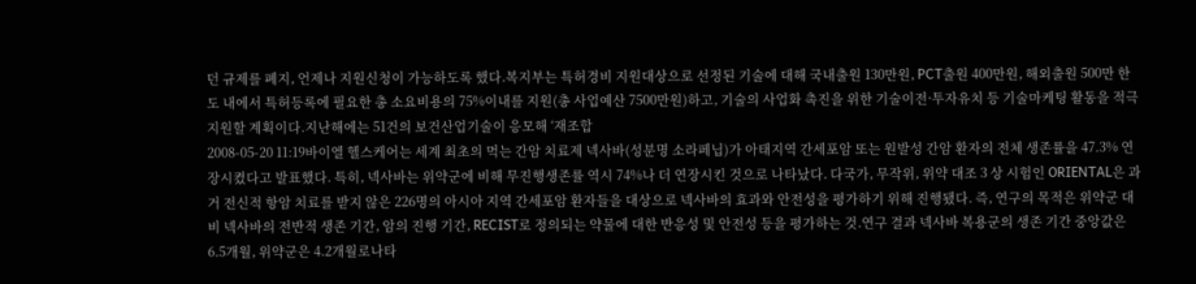던 규제를 폐지, 언제나 지원신청이 가능하도록 했다.복지부는 특허경비 지원대상으로 선정된 기술에 대해 국내출원 130만원, PCT출원 400만원, 해외출원 500만 한도 내에서 특허등록에 필요한 총 소요비용의 75%이내를 지원(총 사업예산 7500만원)하고, 기술의 사업화 촉진을 위한 기술이전·투자유치 등 기술마케팅 활동을 적극 지원할 계획이다.지난해에는 51건의 보건산업기술이 응모해 ‘재조합
2008-05-20 11:19바이엘 헬스케어는 세계 최초의 먹는 간암 치료제 넥사바(성분명 소라페닙)가 아태지역 간세포암 또는 원발성 간암 환자의 전체 생존률을 47.3% 연장시켰다고 발표했다. 특히, 넥사바는 위약군에 비해 무진행생존률 역시 74%나 더 연장시킨 것으로 나타났다. 다국가, 무작위, 위약 대조 3 상 시험인 ORIENTAL은 과거 전신적 항암 치료를 받지 않은 226명의 아시아 지역 간세포암 환자들을 대상으로 넥사바의 효과와 안전성을 평가하기 위해 진행됐다. 즉, 연구의 목적은 위약군 대비 넥사바의 전반적 생존 기간, 암의 진행 기간, RECIST로 정의되는 약물에 대한 반응성 및 안전성 등을 평가하는 것.연구 결과 넥사바 복용군의 생존 기간 중앙값은 6.5개월, 위약군은 4.2개월로나타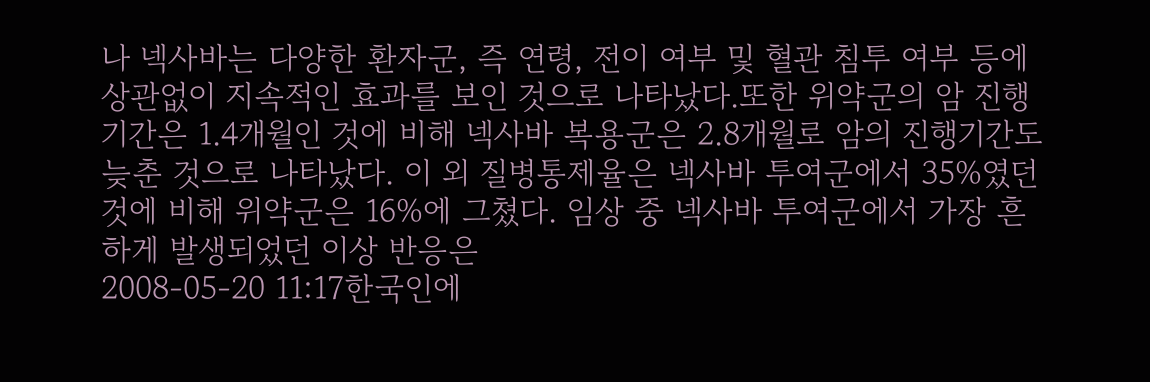나 넥사바는 다양한 환자군, 즉 연령, 전이 여부 및 혈관 침투 여부 등에 상관없이 지속적인 효과를 보인 것으로 나타났다.또한 위약군의 암 진행 기간은 1.4개월인 것에 비해 넥사바 복용군은 2.8개월로 암의 진행기간도 늦춘 것으로 나타났다. 이 외 질병통제율은 넥사바 투여군에서 35%였던 것에 비해 위약군은 16%에 그쳤다. 임상 중 넥사바 투여군에서 가장 흔하게 발생되었던 이상 반응은
2008-05-20 11:17한국인에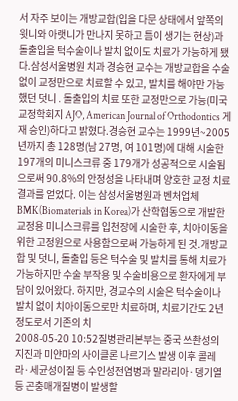서 자주 보이는 개방교합(입을 다문 상태에서 앞쪽의 윗니와 아랫니가 만나지 못하고 틈이 생기는 현상)과 돌출입을 턱수술이나 발치 없이도 치료가 가능하게 됐다.삼성서울병원 치과 경승현 교수는 개방교합을 수술 없이 교정만으로 치료할 수 있고, 발치를 해야만 가능했던 덧니․돌출입의 치료 또한 교정만으로 가능(미국교정학회지 AJO, American Journal of Orthodontics 게재 승인)하다고 밝혔다.경승현 교수는 1999년~2005년까지 총 128명(남 27명, 여 101명)에 대해 시술한 197개의 미니스크류 중 179개가 성공적으로 시술됨으로써 90.8%의 안정성을 나타내며 양호한 교정 치료결과를 얻었다. 이는 삼성서울병원과 벤처업체 BMK(Biomaterials in Korea)가 산학협동으로 개발한 교정용 미니스크류를 입천장에 시술한 후, 치아이동을 위한 고정원으로 사용함으로써 가능하게 된 것.개방교합 및 덧니, 돌출입 등은 턱수술 및 발치를 통해 치료가 가능하지만 수술 부작용 및 수술비용으로 환자에게 부담이 있어왔다. 하지만, 경교수의 시술은 턱수술이나 발치 없이 치아이동으로만 치료하며, 치료기간도 2년 정도로서 기존의 치
2008-05-20 10:52질병관리본부는 중국 쓰촨성의 지진과 미얀마의 사이클론 나르기스 발생 이후 콜레라·세균성이질 등 수인성전염병과 말라리아·뎅기열 등 곤충매개질병이 발생할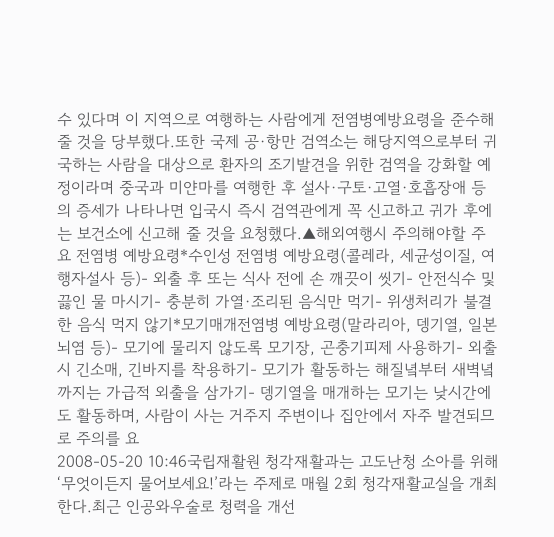수 있다며 이 지역으로 여행하는 사람에게 전염병예방요령을 준수해 줄 것을 당부했다.또한 국제 공·항만 검역소는 해당지역으로부터 귀국하는 사람을 대상으로 환자의 조기발견을 위한 검역을 강화할 예정이라며 중국과 미얀마를 여행한 후 설사·구토·고열·호흡장애 등의 증세가 나타나면 입국시 즉시 검역관에게 꼭 신고하고 귀가 후에는 보건소에 신고해 줄 것을 요청했다.▲해외여행시 주의해야할 주요 전염병 예방요령*수인성 전염병 예방요령(콜레라, 세균성이질, 여행자설사 등)- 외출 후 또는 식사 전에 손 깨끗이 씻기- 안전식수 및 끓인 물 마시기- 충분히 가열·조리된 음식만 먹기- 위생처리가 불결한 음식 먹지 않기*모기매개전염병 예방요령(말라리아, 뎅기열, 일본뇌염 등)- 모기에 물리지 않도록 모기장, 곤충기피제 사용하기- 외출시 긴소매, 긴바지를 착용하기- 모기가 활동하는 해질녘부터 새벽녘까지는 가급적 외출을 삼가기- 뎅기열을 매개하는 모기는 낮시간에도 활동하며, 사람이 사는 거주지 주변이나 집안에서 자주 발견되므로 주의를 요
2008-05-20 10:46국립재활원 청각재활과는 고도난청 소아를 위해 ‘무엇이든지 물어보세요!’라는 주제로 매월 2회 청각재활교실을 개최한다.최근 인공와우술로 청력을 개선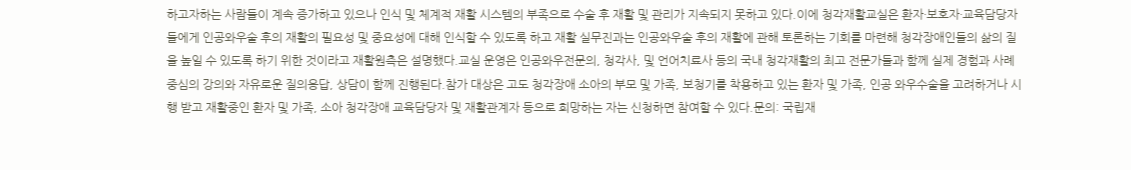하고자하는 사람들이 계속 증가하고 있으나 인식 및 체계적 재활 시스템의 부족으로 수술 후 재활 및 관리가 지속되지 못하고 있다.이에 청각재활교실은 환자·보호자·교육담당자들에게 인공와우술 후의 재활의 필요성 및 중요성에 대해 인식할 수 있도록 하고 재활 실무진과는 인공와우술 후의 재활에 관해 토론하는 기회를 마련해 청각장애인들의 삶의 질을 높일 수 있도록 하기 위한 것이라고 재활원측은 설명했다.교실 운영은 인공와우전문의, 청각사, 및 언어치료사 등의 국내 청각재활의 최고 전문가들과 함께 실제 경험과 사례 중심의 강의와 자유로운 질의응답, 상담이 함께 진행된다.참가 대상은 고도 청각장애 소아의 부모 및 가족, 보청기를 착용하고 있는 환자 및 가족, 인공 와우수술을 고려하거나 시행 받고 재활중인 환자 및 가족, 소아 청각장애 교육담당자 및 재활관계자 등으로 희망하는 자는 신청하면 참여할 수 있다.문의: 국립재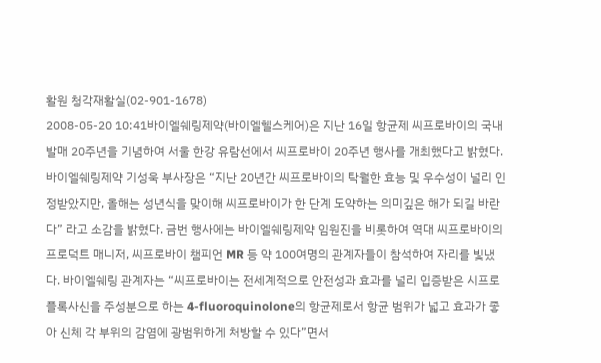활원 청각재활실(02-901-1678)
2008-05-20 10:41바이엘쉐링제약(바이엘헬스케어)은 지난 16일 항균제 씨프로바이의 국내 발매 20주년을 기념하여 서울 한강 유람선에서 씨프로바이 20주년 행사를 개최했다고 밝혔다.바이엘쉐링제약 기성욱 부사장은 “지난 20년간 씨프로바이의 탁월한 효능 및 우수성이 널리 인정받았지만, 올해는 성년식을 맞이해 씨프로바이가 한 단계 도약하는 의미깊은 해가 되길 바란다” 라고 소감을 밝혔다. 금번 행사에는 바이엘쉐링제약 임원진을 비롯하여 역대 씨프로바이의 프로덕트 매니저, 씨프로바이 챔피언 MR 등 약 100여명의 관계자들이 참석하여 자리를 빛냈다. 바이엘쉐링 관계자는 “씨프로바이는 전세계적으로 안전성과 효과를 널리 입증받은 시프로플록사신을 주성분으로 하는 4-fluoroquinolone의 항균제로서 항균 범위가 넓고 효과가 좋아 신체 각 부위의 감염에 광범위하게 처방할 수 있다”면서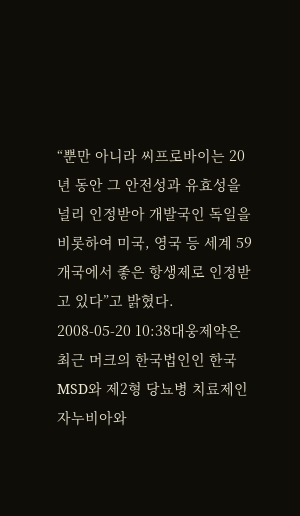“뿐만 아니라 씨프로바이는 20년 동안 그 안전성과 유효성을 널리 인정받아 개발국인 독일을 비롯하여 미국, 영국 등 세계 59개국에서 좋은 항생제로 인정받고 있다”고 밝혔다.
2008-05-20 10:38대웅제약은 최근 머크의 한국법인인 한국MSD와 제2형 당뇨병 치료제인 자누비아와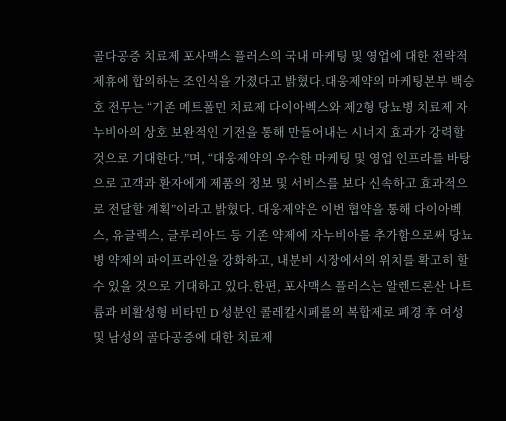골다공증 치료제 포사맥스 플러스의 국내 마케팅 및 영업에 대한 전략적 제휴에 합의하는 조인식을 가졌다고 밝혔다.대웅제약의 마케팅본부 백승호 전무는 “기존 메트폴민 치료제 다이아벡스와 제2형 당뇨병 치료제 자누비아의 상호 보완적인 기전을 통해 만들어내는 시너지 효과가 강력할 것으로 기대한다.”며, “대웅제약의 우수한 마케팅 및 영업 인프라를 바탕으로 고객과 환자에게 제품의 정보 및 서비스를 보다 신속하고 효과적으로 전달할 계획”이라고 밝혔다. 대웅제약은 이번 협약을 통해 다이아벡스, 유글렉스, 글루리아드 등 기존 약제에 자누비아를 추가함으로써 당뇨병 약제의 파이프라인을 강화하고, 내분비 시장에서의 위치를 확고히 할 수 있을 것으로 기대하고 있다.한편, 포사맥스 플러스는 알렌드론산 나트륨과 비활성형 비타민 D 성분인 콜레칼시페롤의 복합제로 폐경 후 여성 및 남성의 골다공증에 대한 치료제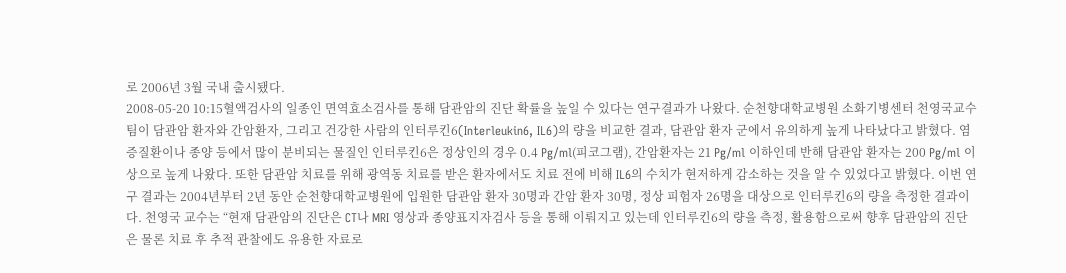로 2006년 3월 국내 출시됐다.
2008-05-20 10:15혈액검사의 일종인 면역효소검사를 통해 담관암의 진단 확률을 높일 수 있다는 연구결과가 나왔다. 순천향대학교병원 소화기병센터 천영국교수팀이 담관암 환자와 간암환자, 그리고 건강한 사람의 인터루킨6(Interleukin6, IL6)의 량을 비교한 결과, 담관암 환자 군에서 유의하게 높게 나타났다고 밝혔다. 염증질환이나 종양 등에서 많이 분비되는 물질인 인터루킨6은 정상인의 경우 0.4 Pg/ml(피코그램), 간암환자는 21 Pg/ml 이하인데 반해 담관암 환자는 200 Pg/ml 이상으로 높게 나왔다. 또한 담관암 치료를 위해 광역동 치료를 받은 환자에서도 치료 전에 비해 IL6의 수치가 현저하게 감소하는 것을 알 수 있었다고 밝혔다. 이번 연구 결과는 2004년부터 2년 동안 순천향대학교병원에 입원한 담관암 환자 30명과 간암 환자 30명, 정상 피험자 26명을 대상으로 인터루킨6의 량을 측정한 결과이다. 천영국 교수는 “현재 담관암의 진단은 CT나 MRI 영상과 종양표지자검사 등을 통해 이뤄지고 있는데 인터루킨6의 량을 측정, 활용함으로써 향후 담관암의 진단은 물론 치료 후 추적 관찰에도 유용한 자료로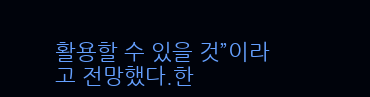활용할 수 있을 것”이라고 전망했다.한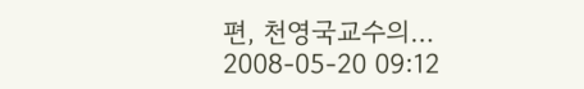편, 천영국교수의…
2008-05-20 09:12